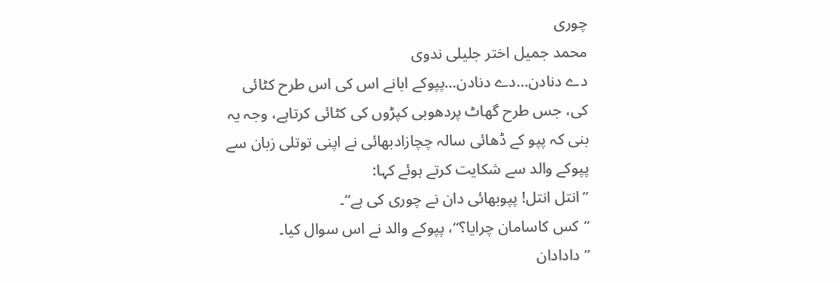چوری
محمد جمیل اختر جلیلی ندوی
دے دنادن…دے دنادن…پپوکے ابانے اس کی اس طرح کٹائی کی، جس طرح گھاٹ پردھوبی کپڑوں کی کٹائی کرتاہے، وجہ یہ بنی کہ پپو کے ڈھائی سالہ چچازادبھائی نے اپنی توتلی زبان سے پپوکے والد سے شکایت کرتے ہوئے کہا:
’’انتل انتل! پپوبھائی دان نے چوری کی ہے‘‘۔
’’کس کاسامان چرایا؟‘‘، پپوکے والد نے اس سوال کیا۔
’’دادادان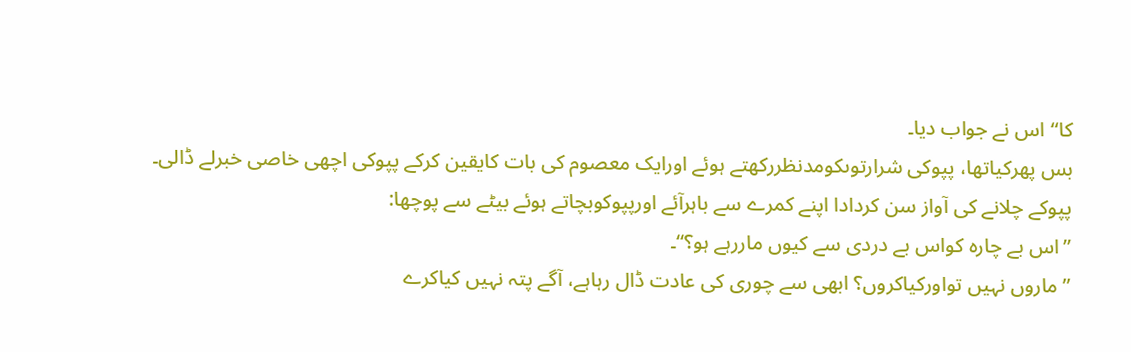کا‘‘ اس نے جواب دیا۔
بس پھرکیاتھا، پپوکی شرارتوںکومدنظررکھتے ہوئے اورایک معصوم کی بات کایقین کرکے پپوکی اچھی خاصی خبرلے ڈالی۔
پپوکے چلانے کی آواز سن کردادا اپنے کمرے سے باہرآئے اورپپوکوبچاتے ہوئے بیٹے سے پوچھا:
’’اس بے چارہ کواس بے دردی سے کیوں ماررہے ہو؟‘‘۔
’’ماروں نہیں تواورکیاکروں؟ ابھی سے چوری کی عادت ڈال رہاہے، آگے پتہ نہیں کیاکرے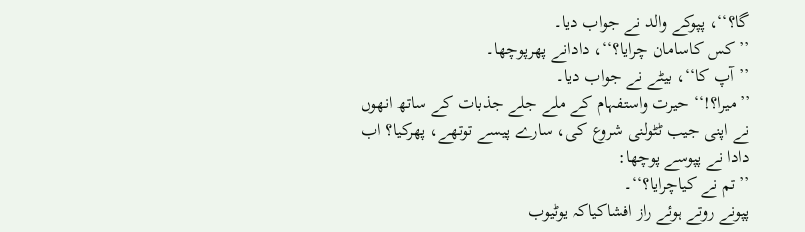گا؟‘‘، پپوکے والد نے جواب دیا۔
’’کس کاسامان چرایا؟‘‘، دادانے پھرپوچھا۔
’’آپ کا‘‘، بیٹے نے جواب دیا۔
’’میرا؟!‘‘ حیرت واستفہام کے ملے جلے جذبات کے ساتھ انھوں نے اپنی جیب ٹٹولنی شروع کی، سارے پیسے توتھے، پھرکیا؟ اب دادا نے پپوسے پوچھا:
’’تم نے کیاچرایا؟‘‘۔
پپونے روتے ہوئے راز افشاکیاکہ یوٹیوب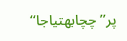پر’’چچابھتیاجا‘‘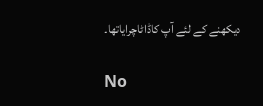دیکھنے کے لئے آپ کاڈاٹاچرایاتھا۔

No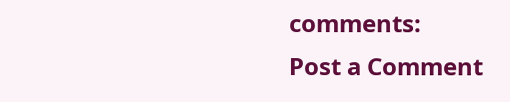comments:
Post a Comment